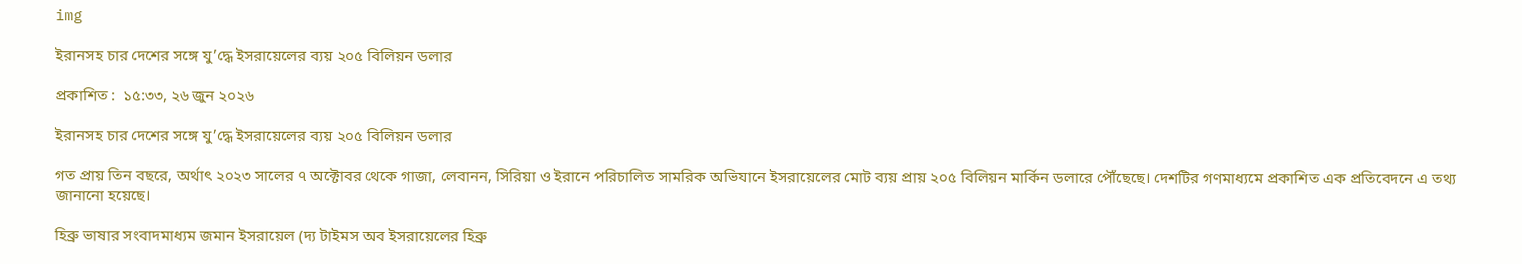img

ইরানসহ চার দেশের সঙ্গে যু’দ্ধে ইসরায়েলের ব্যয় ২০৫ বিলিয়ন ডলার

প্রকাশিত :  ১৫:৩৩, ২৬ জুন ২০২৬

ইরানসহ চার দেশের সঙ্গে যু’দ্ধে ইসরায়েলের ব্যয় ২০৫ বিলিয়ন ডলার

গত প্রায় তিন বছরে, অর্থাৎ ২০২৩ সালের ৭ অক্টোবর থেকে গাজা, লেবানন, সিরিয়া ও ইরানে পরিচালিত সামরিক অভিযানে ইসরায়েলের মোট ব্যয় প্রায় ২০৫ বিলিয়ন মার্কিন ডলারে পৌঁছেছে। দেশটির গণমাধ্যমে প্রকাশিত এক প্রতিবেদনে এ তথ্য জানানো হয়েছে।

হিব্রু ভাষার সংবাদমাধ্যম জমান ইসরায়েল (দ্য টাইমস অব ইসরায়েলের হিব্রু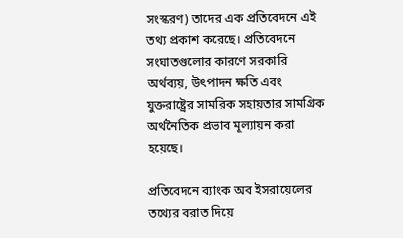সংস্করণ) তাদের এক প্রতিবেদনে এই তথ্য প্রকাশ করেছে। প্রতিবেদনে সংঘাতগুলোর কারণে সরকারি অর্থব্যয়, উৎপাদন ক্ষতি এবং যুক্তরাষ্ট্রের সামরিক সহায়তার সামগ্রিক অর্থনৈতিক প্রভাব মূল্যায়ন করা হয়েছে।

প্রতিবেদনে ব্যাংক অব ইসরায়েলের তথ্যের বরাত দিয়ে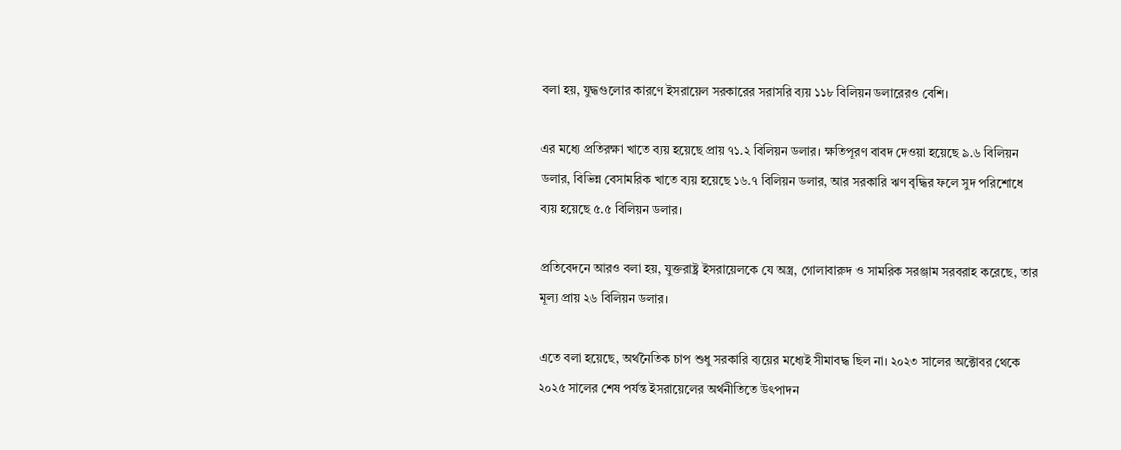বলা হয়, যুদ্ধগুলোর কারণে ইসরায়েল সরকারের সরাসরি ব্যয় ১১৮ বিলিয়ন ডলারেরও বেশি।

এর মধ্যে প্রতিরক্ষা খাতে ব্যয় হয়েছে প্রায় ৭১.২ বিলিয়ন ডলার। ক্ষতিপূরণ বাবদ দেওয়া হয়েছে ৯.৬ বিলিয়ন ডলার, বিভিন্ন বেসামরিক খাতে ব্যয় হয়েছে ১৬.৭ বিলিয়ন ডলার, আর সরকারি ঋণ বৃদ্ধির ফলে সুদ পরিশোধে ব্যয় হয়েছে ৫.৫ বিলিয়ন ডলার।

প্রতিবেদনে আরও বলা হয়, যুক্তরাষ্ট্র ইসরায়েলকে যে অস্ত্র, গোলাবারুদ ও সামরিক সরঞ্জাম সরবরাহ করেছে, তার মূল্য প্রায় ২৬ বিলিয়ন ডলার।

এতে বলা হয়েছে, অর্থনৈতিক চাপ শুধু সরকারি ব্যয়ের মধ্যেই সীমাবদ্ধ ছিল না। ২০২৩ সালের অক্টোবর থেকে ২০২৫ সালের শেষ পর্যন্ত ইসরায়েলের অর্থনীতিতে উৎপাদন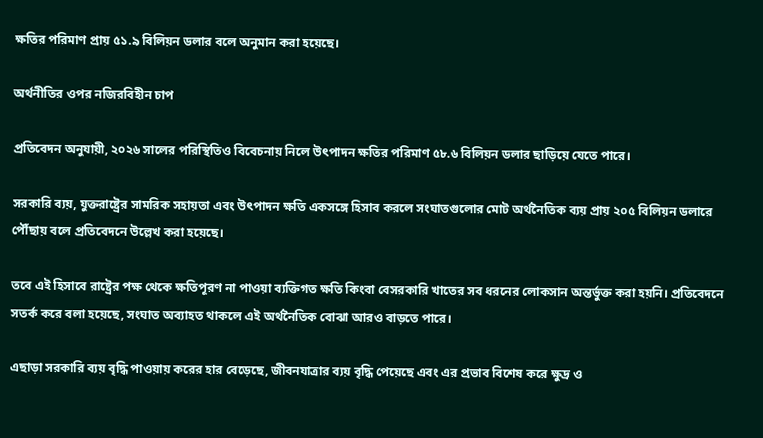ক্ষতির পরিমাণ প্রায় ৫১.৯ বিলিয়ন ডলার বলে অনুমান করা হয়েছে।

অর্থনীতির ওপর নজিরবিহীন চাপ

প্রতিবেদন অনুযায়ী, ২০২৬ সালের পরিস্থিতিও বিবেচনায় নিলে উৎপাদন ক্ষতির পরিমাণ ৫৮.৬ বিলিয়ন ডলার ছাড়িয়ে যেতে পারে।

সরকারি ব্যয়, যুক্তরাষ্ট্রের সামরিক সহায়তা এবং উৎপাদন ক্ষতি একসঙ্গে হিসাব করলে সংঘাতগুলোর মোট অর্থনৈতিক ব্যয় প্রায় ২০৫ বিলিয়ন ডলারে পৌঁছায় বলে প্রতিবেদনে উল্লেখ করা হয়েছে।

তবে এই হিসাবে রাষ্ট্রের পক্ষ থেকে ক্ষতিপূরণ না পাওয়া ব্যক্তিগত ক্ষতি কিংবা বেসরকারি খাতের সব ধরনের লোকসান অন্তর্ভুক্ত করা হয়নি। প্রতিবেদনে সতর্ক করে বলা হয়েছে, সংঘাত অব্যাহত থাকলে এই অর্থনৈতিক বোঝা আরও বাড়তে পারে।

এছাড়া সরকারি ব্যয় বৃদ্ধি পাওয়ায় করের হার বেড়েছে, জীবনযাত্রার ব্যয় বৃদ্ধি পেয়েছে এবং এর প্রভাব বিশেষ করে ক্ষুদ্র ও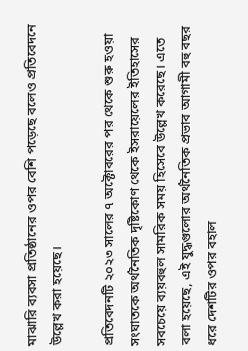মাঝারি ব্যবসা প্রতিষ্ঠানের ওপর বেশি পড়েছে বলেও প্রতিবেদনে উল্লেখ করা হয়েছে।

প্রতিবেদনটি ২০২৩ সালের ৭ অক্টোবরের পর থেকে শুরু হওয়া সংঘাতকে অর্থনৈতিক দৃষ্টিকোণ থেকে ইসরায়েলের ইতিহাসের সবচেয়ে ব্যয়বহুল সামরিক সময় হিসেবে উল্লেখ করেছে। এতে বলা হয়েছে, এই যুদ্ধগুলোর অর্থনৈতিক প্রভাব আগামী বহু বছর ধরে দেশটির ওপর বহাল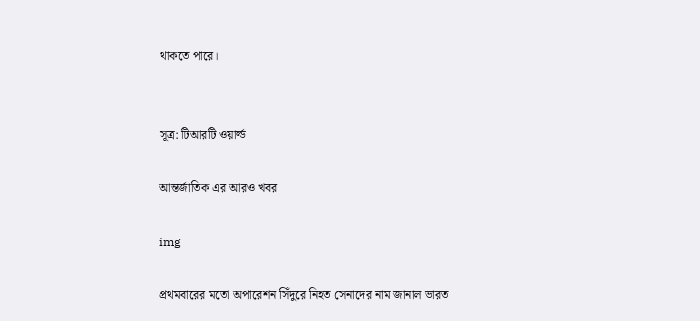থাকতে পারে।


সূত্র: টিআরটি ওয়ার্ল্ড

আন্তর্জাতিক এর আরও খবর

img

প্রথমবারের মতো অপারেশন সিঁদুরে নিহত সেনাদের নাম জানাল ভারত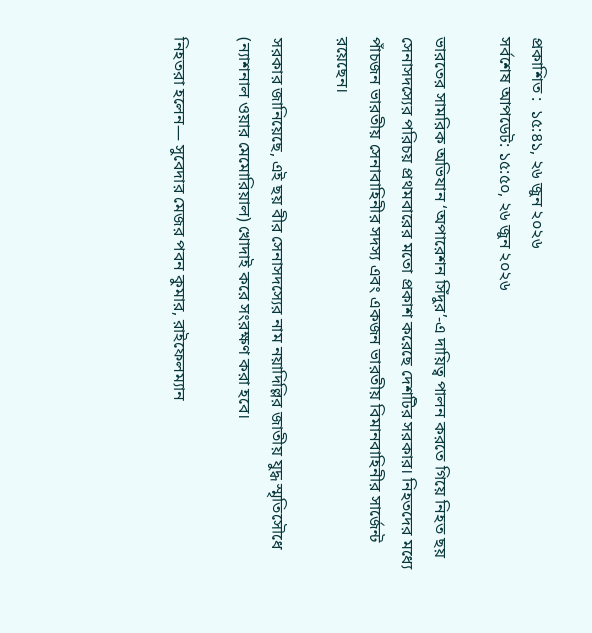প্রকাশিত :  ১৫:৪১, ২৬ জুন ২০২৬
সর্বশেষ আপডেট: ১৫:৫০, ২৬ জুন ২০২৬

ভারতের সামরিক অভিযান ‘অপারেশন সিঁদুর’-এ দায়িত্ব পালন করতে গিয়ে নিহত ছয় সেনাসদস্যের পরিচয় প্রথমবারের মতো প্রকাশ করেছে দেশটির সরকার। নিহতদের মধ্যে পাঁচজন ভারতীয় সেনাবাহিনীর সদস্য এবং একজন ভারতীয় বিমানবাহিনীর সার্জেন্ট রয়েছেন।

সরকার জানিয়েছে, এই ছয় বীর সেনাসদস্যের নাম নয়াদিল্লির জাতীয় যুদ্ধ স্মৃতিসৌধে (ন্যাশনাল ওয়ার মেমোরিয়াল) খোদাই করে সংরক্ষণ করা হবে।

নিহতরা হলেন— সুবেদার মেজর পবন কুমার, রাইফেলম্যান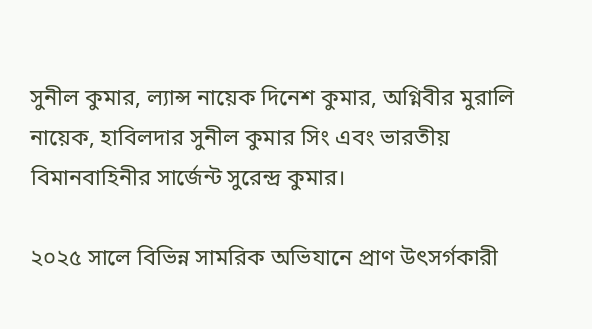সুনীল কুমার, ল্যান্স নায়েক দিনেশ কুমার, অগ্নিবীর মুরালি নায়েক, হাবিলদার সুনীল কুমার সিং এবং ভারতীয় বিমানবাহিনীর সার্জেন্ট সুরেন্দ্র কুমার।

২০২৫ সালে বিভিন্ন সামরিক অভিযানে প্রাণ উৎসর্গকারী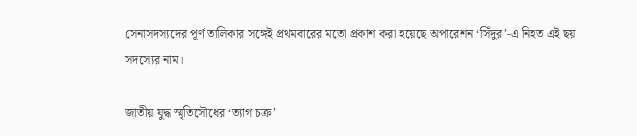সেনাসদস্যদের পূর্ণ তালিকার সঙ্গেই প্রথমবারের মতো প্রকাশ করা হয়েছে অপারেশন ‘সিঁদুর’-এ নিহত এই ছয় সদস্যের নাম।

জাতীয় যুদ্ধ স্মৃতিসৌধের ‘ত্যাগ চক্র’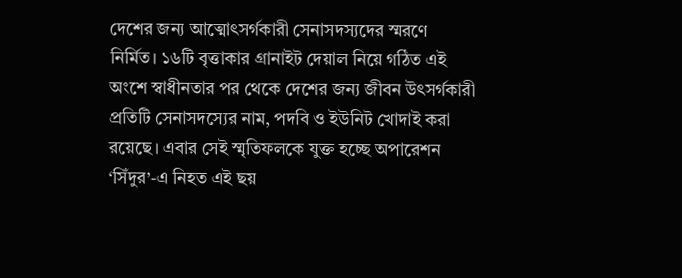দেশের জন্য আত্মোৎসর্গকারী সেনাসদস্যদের স্মরণে নির্মিত। ১৬টি বৃত্তাকার গ্রানাইট দেয়াল নিয়ে গঠিত এই অংশে স্বাধীনতার পর থেকে দেশের জন্য জীবন উৎসর্গকারী প্রতিটি সেনাসদস্যের নাম, পদবি ও ইউনিট খোদাই করা রয়েছে। এবার সেই স্মৃতিফলকে যুক্ত হচ্ছে অপারেশন ‘সিঁদুর’-এ নিহত এই ছয়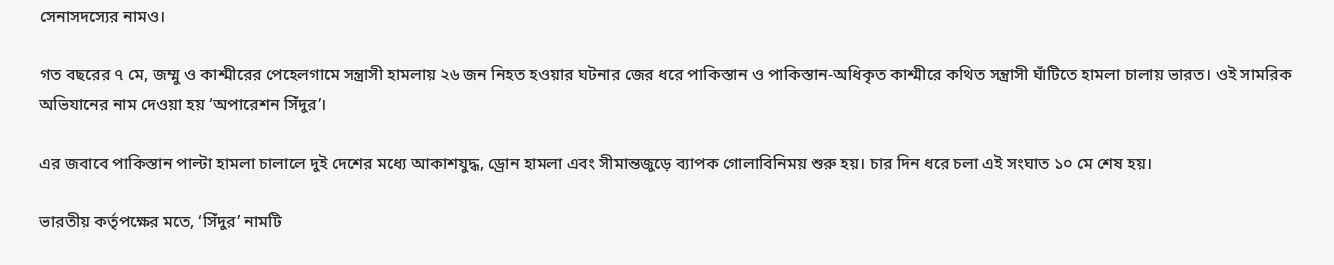সেনাসদস্যের নামও।

গত বছরের ৭ মে, জম্মু ও কাশ্মীরের পেহেলগামে সন্ত্রাসী হামলায় ২৬ জন নিহত হওয়ার ঘটনার জের ধরে পাকিস্তান ও পাকিস্তান-অধিকৃত কাশ্মীরে কথিত সন্ত্রাসী ঘাঁটিতে হামলা চালায় ভারত। ওই সামরিক অভিযানের নাম দেওয়া হয় ‘অপারেশন সিঁদুর’।

এর জবাবে পাকিস্তান পাল্টা হামলা চালালে দুই দেশের মধ্যে আকাশযুদ্ধ, ড্রোন হামলা এবং সীমান্তজুড়ে ব্যাপক গোলাবিনিময় শুরু হয়। চার দিন ধরে চলা এই সংঘাত ১০ মে শেষ হয়।

ভারতীয় কর্তৃপক্ষের মতে, ‘সিঁদুর’ নামটি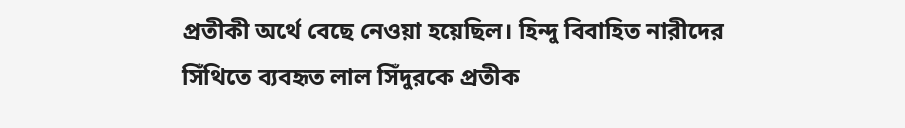প্রতীকী অর্থে বেছে নেওয়া হয়েছিল। হিন্দু বিবাহিত নারীদের সিঁথিতে ব্যবহৃত লাল সিঁদুরকে প্রতীক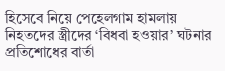হিসেবে নিয়ে পেহেলগাম হামলায় নিহতদের স্ত্রীদের ‘বিধবা হওয়ার’ ঘটনার প্রতিশোধের বার্তা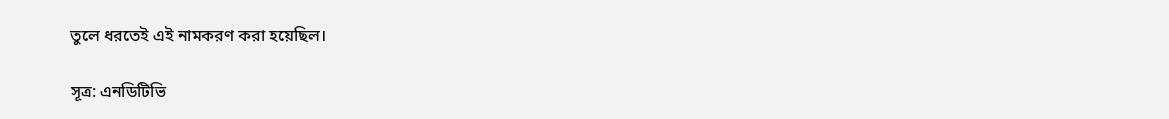তুলে ধরতেই এই নামকরণ করা হয়েছিল।

সূত্র: এনডিটিভি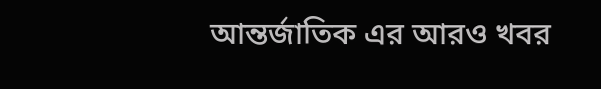আন্তর্জাতিক এর আরও খবর